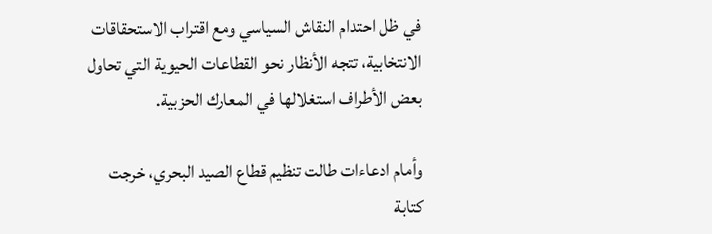في ظل احتدام النقاش السياسي ومع اقتراب الاستحقاقات الانتخابية، تتجه الأنظار نحو القطاعات الحيوية التي تحاول بعض الأطراف استغلالها في المعارك الحزبية.

وأمام ادعاءات طالت تنظيم قطاع الصيد البحري، خرجت كتابة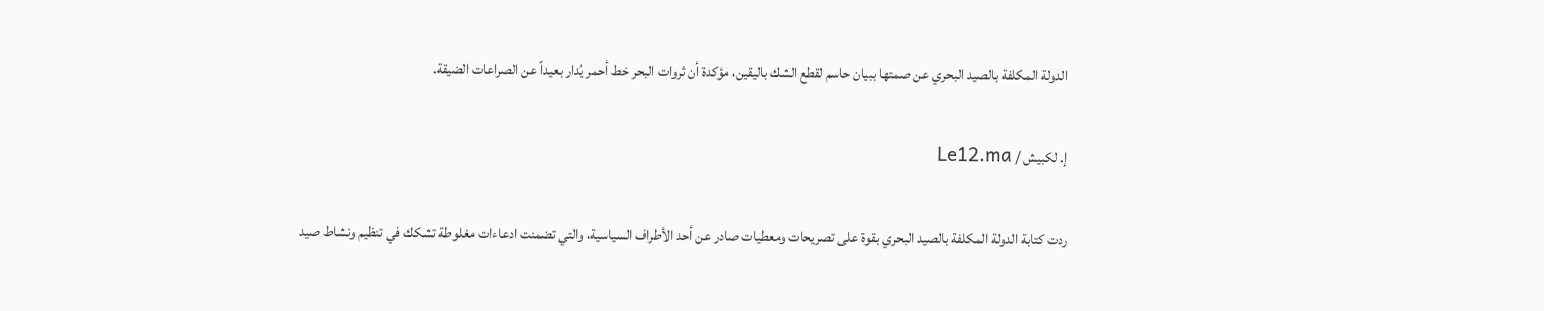الدولة المكلفة بالصيد البحري عن صمتها ببيان حاسم لقطع الشك باليقين، مؤكدة أن ثروات البحر خط أحمر يُدار بعيداً عن الصراعات الضيقة.

إ. لكبيش / Le12.ma

ردت كتابة الدولة المكلفة بالصيد البحري بقوة على تصريحات ومعطيات صادر عن أحد الأطراف السياسية، والتي تضمنت ادعاءات مغلوطة تشكك في تنظيم ونشاط صيد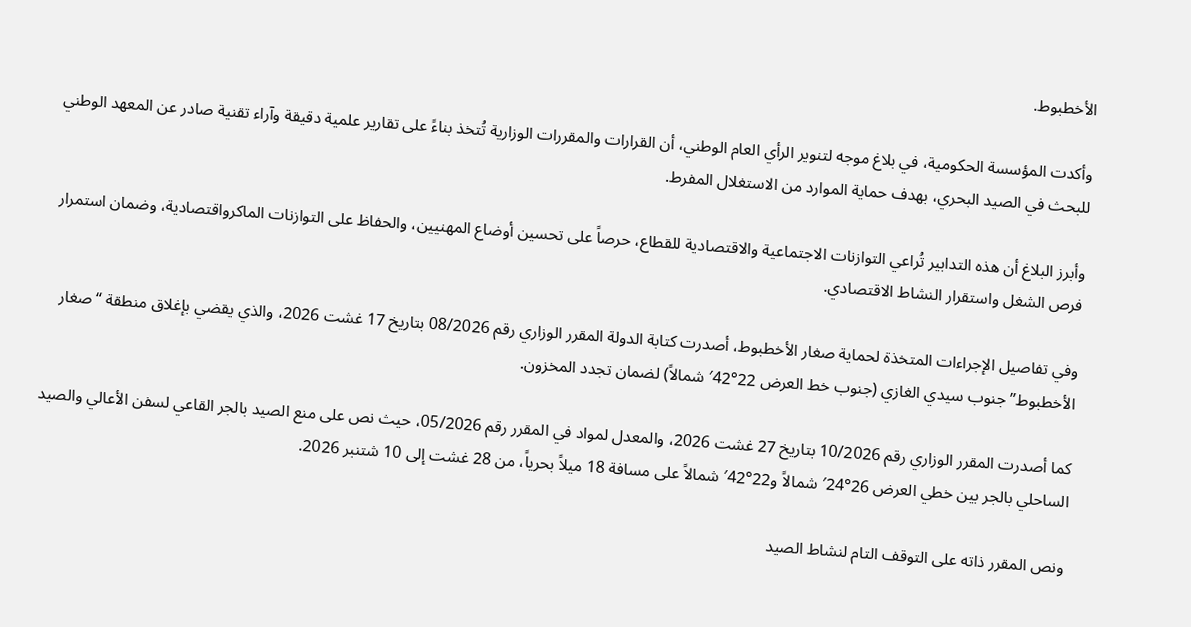الأخطبوط.

وأكدت المؤسسة الحكومية، في بلاغ موجه لتنوير الرأي العام الوطني، أن القرارات والمقررات الوزارية تُتخذ بناءً على تقارير علمية دقيقة وآراء تقنية صادر عن المعهد الوطني للبحث في الصيد البحري، بهدف حماية الموارد من الاستغلال المفرط.

وأبرز البلاغ أن هذه التدابير تُراعي التوازنات الاجتماعية والاقتصادية للقطاع، حرصاً على تحسين أوضاع المهنيين، والحفاظ على التوازنات الماكرواقتصادية، وضمان استمرار فرص الشغل واستقرار النشاط الاقتصادي.

وفي تفاصيل الإجراءات المتخذة لحماية صغار الأخطبوط، أصدرت كتابة الدولة المقرر الوزاري رقم 08/2026 بتاريخ 17 غشت 2026، والذي يقضي بإغلاق منطقة “صغار الأخطبوط” جنوب سيدي الغازي (جنوب خط العرض 22°42′ شمالاً) لضمان تجدد المخزون.

كما أصدرت المقرر الوزاري رقم 10/2026 بتاريخ 27 غشت 2026، والمعدل لمواد في المقرر رقم 05/2026، حيث نص على منع الصيد بالجر القاعي لسفن الأعالي والصيد الساحلي بالجر بين خطي العرض 26°24′ شمالاً و22°42′ شمالاً على مسافة 18 ميلاً بحرياً، من 28 غشت إلى 10 شتنبر 2026.

ونص المقرر ذاته على التوقف التام لنشاط الصيد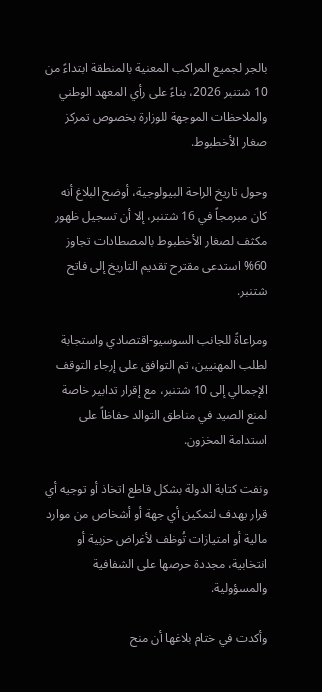بالجر لجميع المراكب المعنية بالمنطقة ابتداءً من 10 شتنبر 2026، بناءً على رأي المعهد الوطني والملاحظات الموجهة للوزارة بخصوص تمركز صغار الأخطبوط.

وحول تاريخ الراحة البيولوجية، أوضح البلاغ أنه كان مبرمجاً في 16 شتنبر، إلا أن تسجيل ظهور مكثف لصغار الأخطبوط بالمصطادات تجاوز 60% استدعى مقترح تقديم التاريخ إلى فاتح شتنبر.

ومراعاةً للجانب السوسيو-اقتصادي واستجابة لطلب المهنيين، تم التوافق على إرجاء التوقف الإجمالي إلى 10 شتنبر، مع إقرار تدابير خاصة لمنع الصيد في مناطق التوالد حفاظاً على استدامة المخزون.

ونفت كتابة الدولة بشكل قاطع اتخاذ أو توجيه أي قرار يهدف لتمكين أي جهة أو أشخاص من موارد مالية أو امتيازات تُوظف لأغراض حزبية أو انتخابية، مجددة حرصها على الشفافية والمسؤولية.

وأكدت في ختام بلاغها أن منح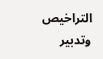التراخيص وتدبير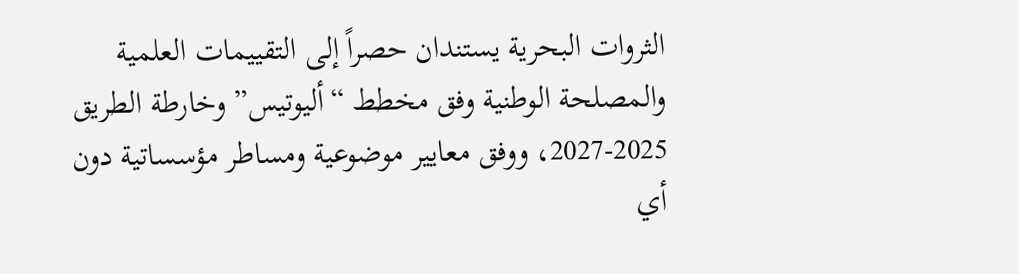الثروات البحرية يستندان حصراً إلى التقييمات العلمية والمصلحة الوطنية وفق مخطط “أليوتيس” وخارطة الطريق 2025-2027، ووفق معايير موضوعية ومساطر مؤسساتية دون أي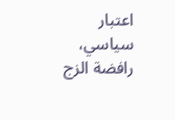اعتبار سياسي، رافضة الزج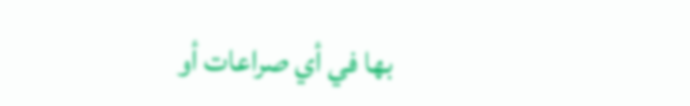بها في أي صراعات أو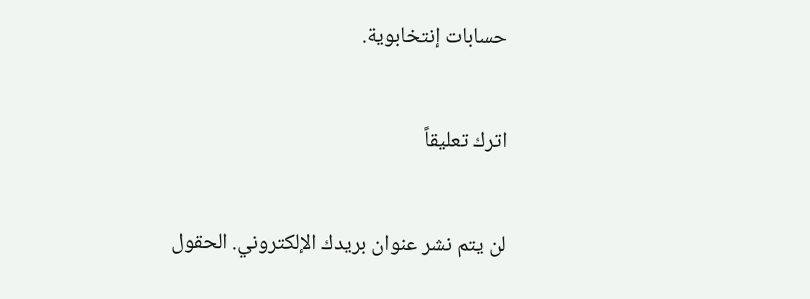حسابات إنتخابوية.

اترك تعليقاً

لن يتم نشر عنوان بريدك الإلكتروني. الحقول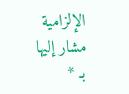الإلزامية مشار إليها بـ *